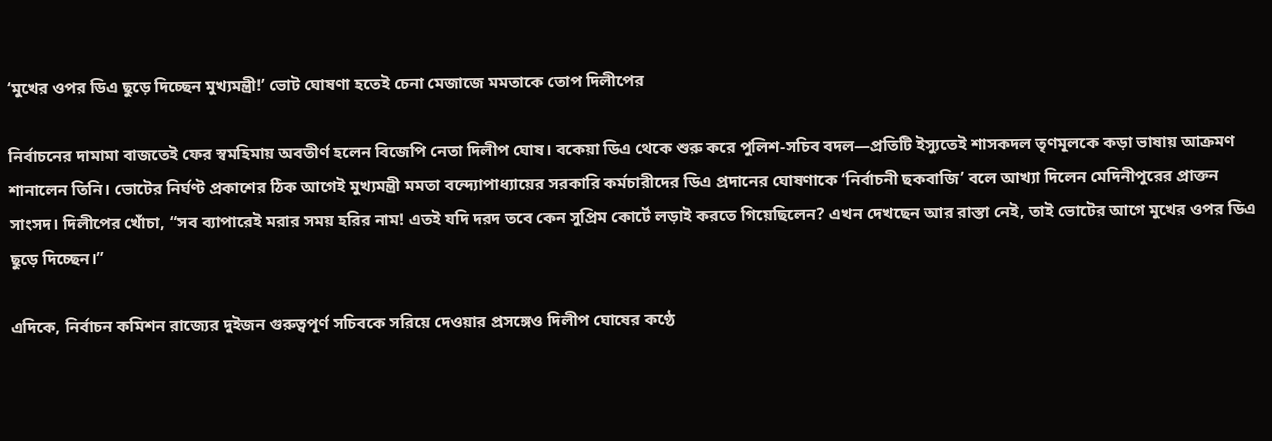‘মুখের ওপর ডিএ ছুড়ে দিচ্ছেন মুখ্যমন্ত্রী!’ ভোট ঘোষণা হতেই চেনা মেজাজে মমতাকে তোপ দিলীপের

নির্বাচনের দামামা বাজতেই ফের স্বমহিমায় অবতীর্ণ হলেন বিজেপি নেতা দিলীপ ঘোষ। বকেয়া ডিএ থেকে শুরু করে পুলিশ-সচিব বদল—প্রতিটি ইস্যুতেই শাসকদল তৃণমূলকে কড়া ভাষায় আক্রমণ শানালেন তিনি। ভোটের নির্ঘণ্ট প্রকাশের ঠিক আগেই মুখ্যমন্ত্রী মমতা বন্দ্যোপাধ্যায়ের সরকারি কর্মচারীদের ডিএ প্রদানের ঘোষণাকে ‘নির্বাচনী ছকবাজি’ বলে আখ্যা দিলেন মেদিনীপুরের প্রাক্তন সাংসদ। দিলীপের খোঁচা, “সব ব্যাপারেই মরার সময় হরির নাম! এতই যদি দরদ তবে কেন সুপ্রিম কোর্টে লড়াই করতে গিয়েছিলেন? এখন দেখছেন আর রাস্তা নেই, তাই ভোটের আগে মুখের ওপর ডিএ ছুড়ে দিচ্ছেন।”

এদিকে, নির্বাচন কমিশন রাজ্যের দুইজন গুরুত্বপূর্ণ সচিবকে সরিয়ে দেওয়ার প্রসঙ্গেও দিলীপ ঘোষের কণ্ঠে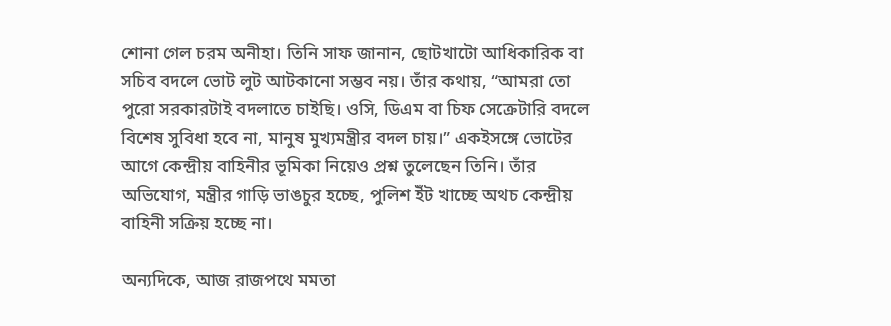শোনা গেল চরম অনীহা। তিনি সাফ জানান, ছোটখাটো আধিকারিক বা সচিব বদলে ভোট লুট আটকানো সম্ভব নয়। তাঁর কথায়, “আমরা তো পুরো সরকারটাই বদলাতে চাইছি। ওসি, ডিএম বা চিফ সেক্রেটারি বদলে বিশেষ সুবিধা হবে না, মানুষ মুখ্যমন্ত্রীর বদল চায়।” একইসঙ্গে ভোটের আগে কেন্দ্রীয় বাহিনীর ভূমিকা নিয়েও প্রশ্ন তুলেছেন তিনি। তাঁর অভিযোগ, মন্ত্রীর গাড়ি ভাঙচুর হচ্ছে, পুলিশ ইঁট খাচ্ছে অথচ কেন্দ্রীয় বাহিনী সক্রিয় হচ্ছে না।

অন্যদিকে, আজ রাজপথে মমতা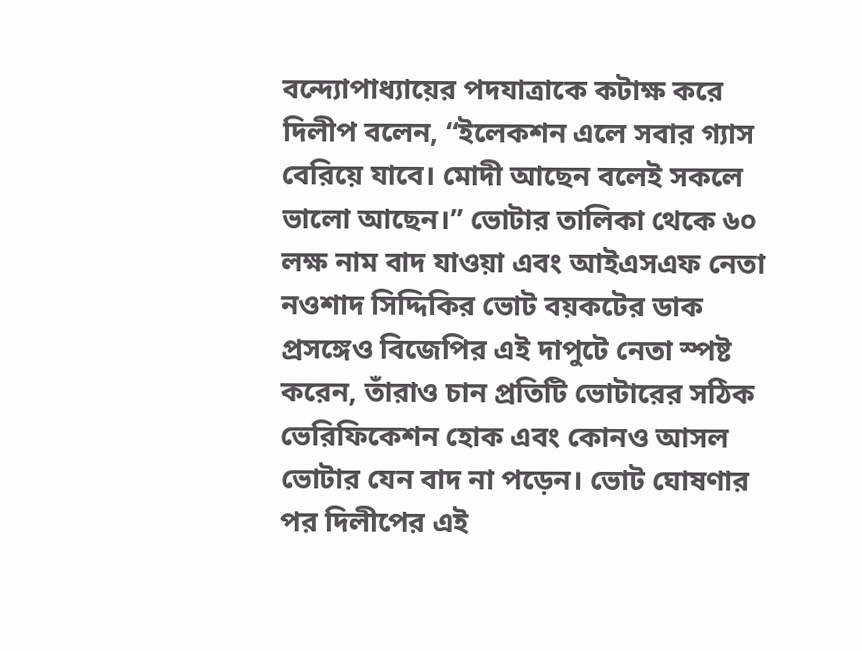বন্দ্যোপাধ্যায়ের পদযাত্রাকে কটাক্ষ করে দিলীপ বলেন, “ইলেকশন এলে সবার গ্যাস বেরিয়ে যাবে। মোদী আছেন বলেই সকলে ভালো আছেন।” ভোটার তালিকা থেকে ৬০ লক্ষ নাম বাদ যাওয়া এবং আইএসএফ নেতা নওশাদ সিদ্দিকির ভোট বয়কটের ডাক প্রসঙ্গেও বিজেপির এই দাপুটে নেতা স্পষ্ট করেন, তাঁরাও চান প্রতিটি ভোটারের সঠিক ভেরিফিকেশন হোক এবং কোনও আসল ভোটার যেন বাদ না পড়েন। ভোট ঘোষণার পর দিলীপের এই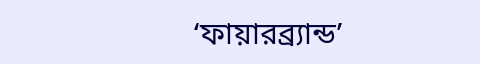‘ফায়ারব্র্যান্ড’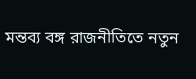মন্তব্য বঙ্গ রাজনীতিতে নতুন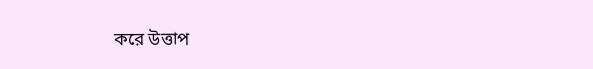করে উত্তাপ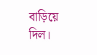বাড়িয়ে দিল।